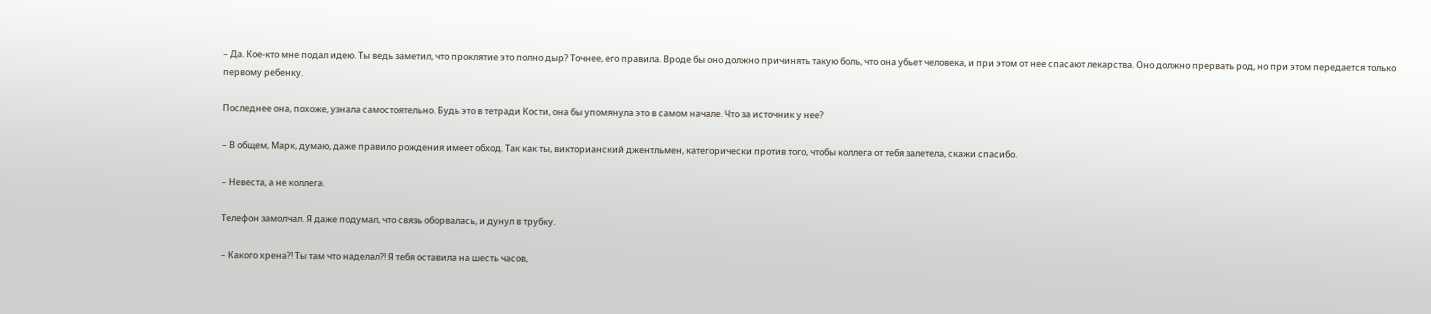– Да. Кое-кто мне подал идею. Ты ведь заметил, что проклятие это полно дыр? Точнее, его правила. Вроде бы оно должно причинять такую боль, что она убьет человека, и при этом от нее спасают лекарства. Оно должно прервать род, но при этом передается только первому ребенку.

Последнее она, похоже, узнала самостоятельно. Будь это в тетради Кости, она бы упомянула это в самом начале. Что за источник у нее?

– В общем, Марк, думаю, даже правило рождения имеет обход. Так как ты, викторианский джентльмен, категорически против того, чтобы коллега от тебя залетела, скажи спасибо.

– Невеста, а не коллега.

Телефон замолчал. Я даже подумал, что связь оборвалась, и дунул в трубку.

– Какого хрена?! Ты там что наделал?! Я тебя оставила на шесть часов,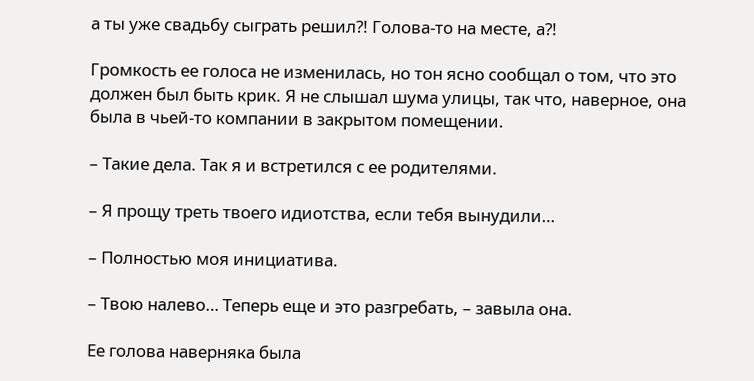а ты уже свадьбу сыграть решил?! Голова-то на месте, а?!

Громкость ее голоса не изменилась, но тон ясно сообщал о том, что это должен был быть крик. Я не слышал шума улицы, так что, наверное, она была в чьей-то компании в закрытом помещении.

– Такие дела. Так я и встретился с ее родителями.

– Я прощу треть твоего идиотства, если тебя вынудили…

– Полностью моя инициатива.

– Твою налево… Теперь еще и это разгребать, – завыла она.

Ее голова наверняка была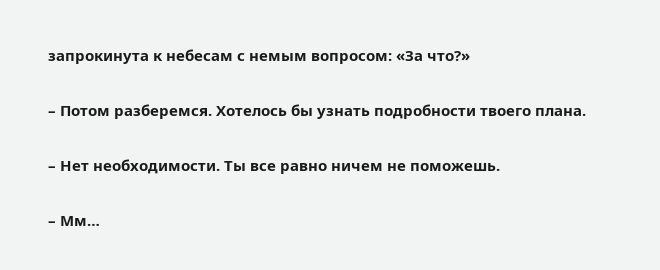запрокинута к небесам с немым вопросом: «За что?»

– Потом разберемся. Хотелось бы узнать подробности твоего плана.

– Нет необходимости. Ты все равно ничем не поможешь.

– Мм…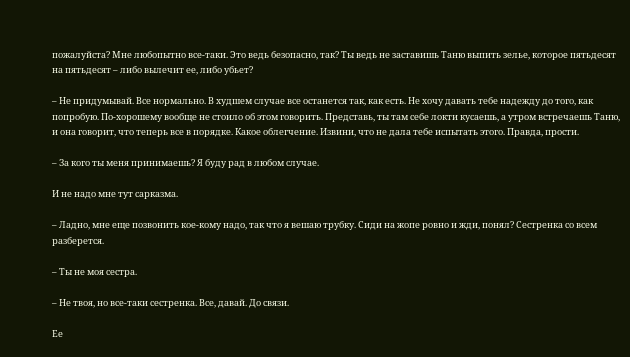пожалуйста? Мне любопытно все-таки. Это ведь безопасно, так? Ты ведь не заставишь Таню выпить зелье, которое пятьдесят на пятьдесят – либо вылечит ее, либо убьет?

– Не придумывай. Все нормально. В худшем случае все останется так, как есть. Не хочу давать тебе надежду до того, как попробую. По-хорошему вообще не стоило об этом говорить. Представь, ты там себе локти кусаешь, а утром встречаешь Таню, и она говорит, что теперь все в порядке. Какое облегчение. Извини, что не дала тебе испытать этого. Правда, прости.

– За кого ты меня принимаешь? Я буду рад в любом случае.

И не надо мне тут сарказма.

– Ладно, мне еще позвонить кое-кому надо, так что я вешаю трубку. Сиди на жопе ровно и жди, понял? Сестренка со всем разберется.

– Ты не моя сестра.

– Не твоя, но все-таки сестренка. Все, давай. До связи.

Ее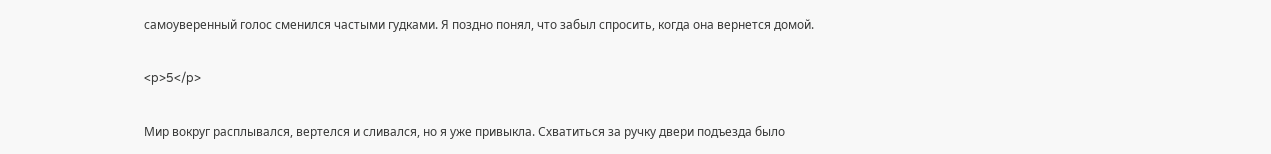самоуверенный голос сменился частыми гудками. Я поздно понял, что забыл спросить, когда она вернется домой.

<p>5</p>

Мир вокруг расплывался, вертелся и сливался, но я уже привыкла. Схватиться за ручку двери подъезда было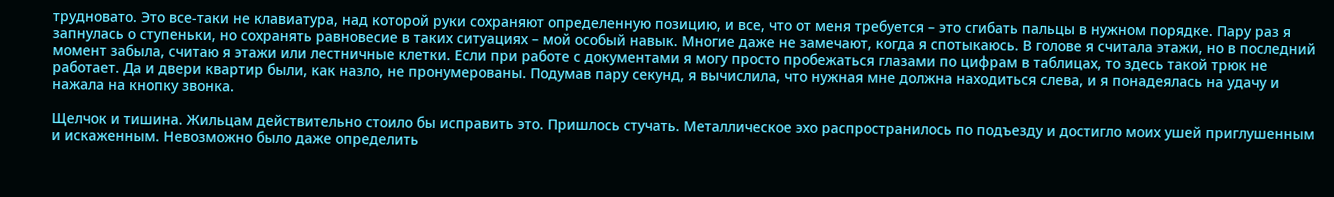трудновато. Это все-таки не клавиатура, над которой руки сохраняют определенную позицию, и все, что от меня требуется – это сгибать пальцы в нужном порядке. Пару раз я запнулась о ступеньки, но сохранять равновесие в таких ситуациях – мой особый навык. Многие даже не замечают, когда я спотыкаюсь. В голове я считала этажи, но в последний момент забыла, считаю я этажи или лестничные клетки. Если при работе с документами я могу просто пробежаться глазами по цифрам в таблицах, то здесь такой трюк не работает. Да и двери квартир были, как назло, не пронумерованы. Подумав пару секунд, я вычислила, что нужная мне должна находиться слева, и я понадеялась на удачу и нажала на кнопку звонка.

Щелчок и тишина. Жильцам действительно стоило бы исправить это. Пришлось стучать. Металлическое эхо распространилось по подъезду и достигло моих ушей приглушенным и искаженным. Невозможно было даже определить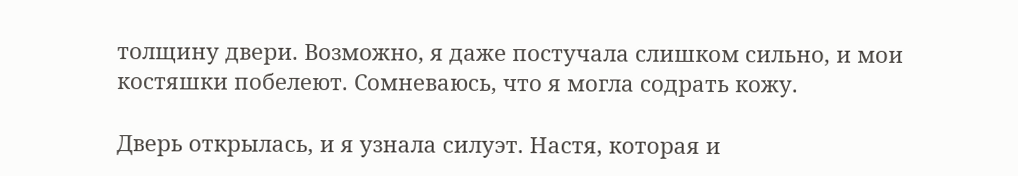толщину двери. Возможно, я даже постучала слишком сильно, и мои костяшки побелеют. Сомневаюсь, что я могла содрать кожу.

Дверь открылась, и я узнала силуэт. Настя, которая и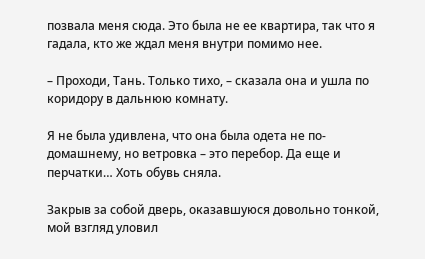позвала меня сюда. Это была не ее квартира, так что я гадала, кто же ждал меня внутри помимо нее.

– Проходи, Тань. Только тихо, – сказала она и ушла по коридору в дальнюю комнату.

Я не была удивлена, что она была одета не по-домашнему, но ветровка – это перебор. Да еще и перчатки… Хоть обувь сняла.

Закрыв за собой дверь, оказавшуюся довольно тонкой, мой взгляд уловил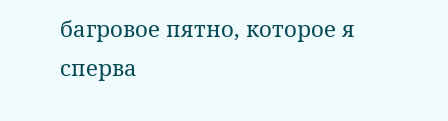багровое пятно, которое я сперва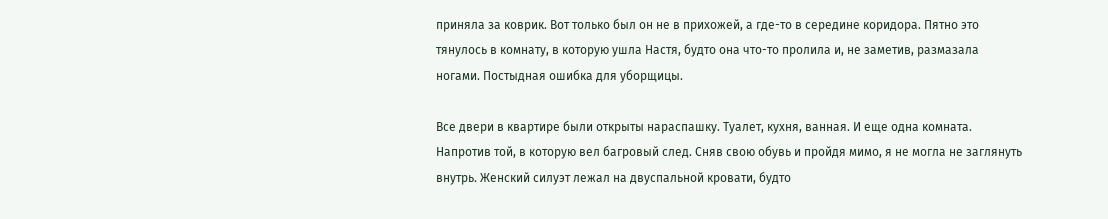приняла за коврик. Вот только был он не в прихожей, а где-то в середине коридора. Пятно это тянулось в комнату, в которую ушла Настя, будто она что-то пролила и, не заметив, размазала ногами. Постыдная ошибка для уборщицы.

Все двери в квартире были открыты нараспашку. Туалет, кухня, ванная. И еще одна комната. Напротив той, в которую вел багровый след. Сняв свою обувь и пройдя мимо, я не могла не заглянуть внутрь. Женский силуэт лежал на двуспальной кровати, будто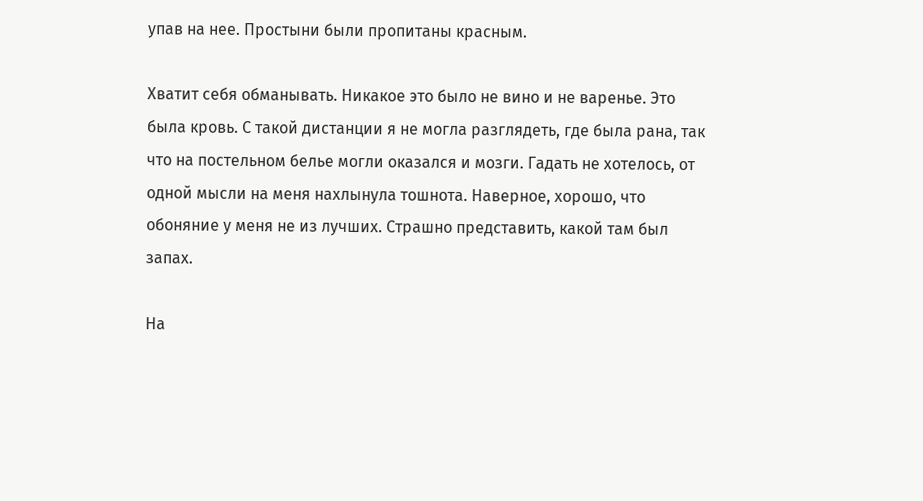упав на нее. Простыни были пропитаны красным.

Хватит себя обманывать. Никакое это было не вино и не варенье. Это была кровь. С такой дистанции я не могла разглядеть, где была рана, так что на постельном белье могли оказался и мозги. Гадать не хотелось, от одной мысли на меня нахлынула тошнота. Наверное, хорошо, что обоняние у меня не из лучших. Страшно представить, какой там был запах.

На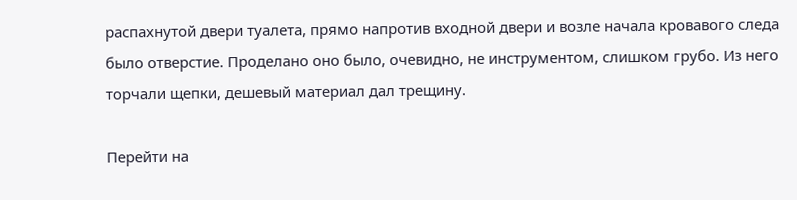распахнутой двери туалета, прямо напротив входной двери и возле начала кровавого следа было отверстие. Проделано оно было, очевидно, не инструментом, слишком грубо. Из него торчали щепки, дешевый материал дал трещину.

Перейти на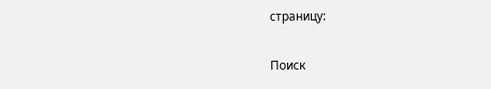страницу:

Поиск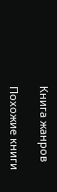Книга жанров

Похожие книги